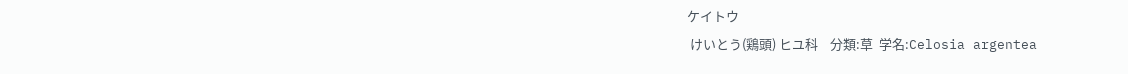ケイトウ
 けいとう(鶏頭) ヒユ科    分類:草  学名:Celosia argentea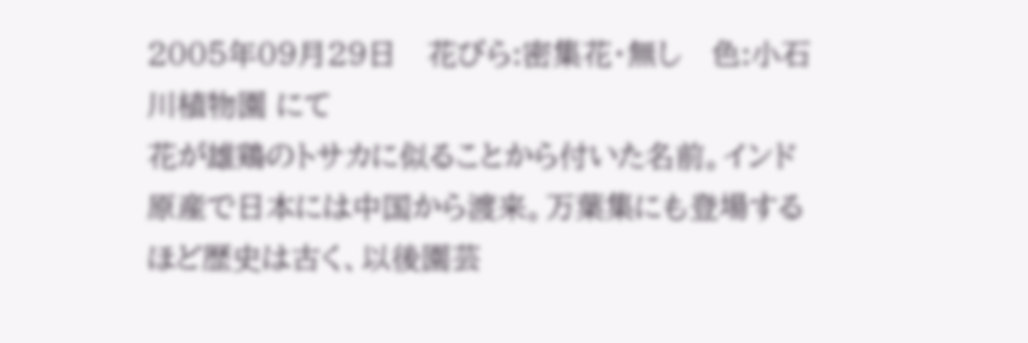2005年09月29日   花びら:密集花・無し   色:小石川植物園 にて
花が雄鶏のトサカに似ることから付いた名前。インド原産で日本には中国から渡来。万葉集にも登場するほど歴史は古く、以後園芸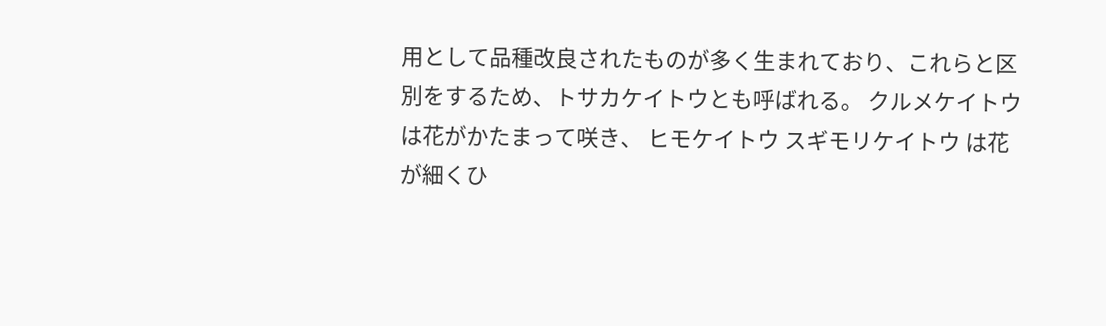用として品種改良されたものが多く生まれており、これらと区別をするため、トサカケイトウとも呼ばれる。 クルメケイトウ は花がかたまって咲き、 ヒモケイトウ スギモリケイトウ は花が細くひ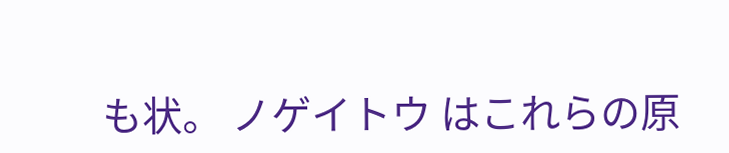も状。 ノゲイトウ はこれらの原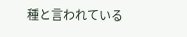種と言われている